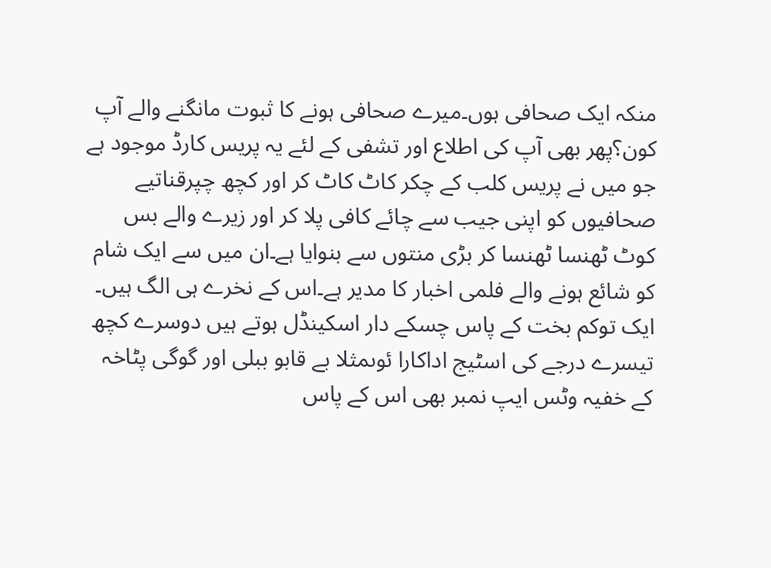منکہ ایک صحافی ہوں۔میرے صحافی ہونے کا ثبوت مانگنے والے آپ کون؟پھر بھی آپ کی اطلاع اور تشفی کے لئے یہ پریس کارڈ موجود ہے جو میں نے پریس کلب کے چکر کاٹ کاٹ کر اور کچھ چپرقناتیے صحافیوں کو اپنی جیب سے چائے کافی پلا کر اور زیرے والے بس کوٹ ٹھنسا ٹھنسا کر بڑی منتوں سے بنوایا ہے۔ان میں سے ایک شام کو شائع ہونے والے فلمی اخبار کا مدیر ہے۔اس کے نخرے ہی الگ ہیں۔ ایک توکم بخت کے پاس چسکے دار اسکینڈل ہوتے ہیں دوسرے کچھ تیسرے درجے کی اسٹیج اداکارا ئوںمثلا بے قابو ببلی اور گوگی پٹاخہ کے خفیہ وٹس ایپ نمبر بھی اس کے پاس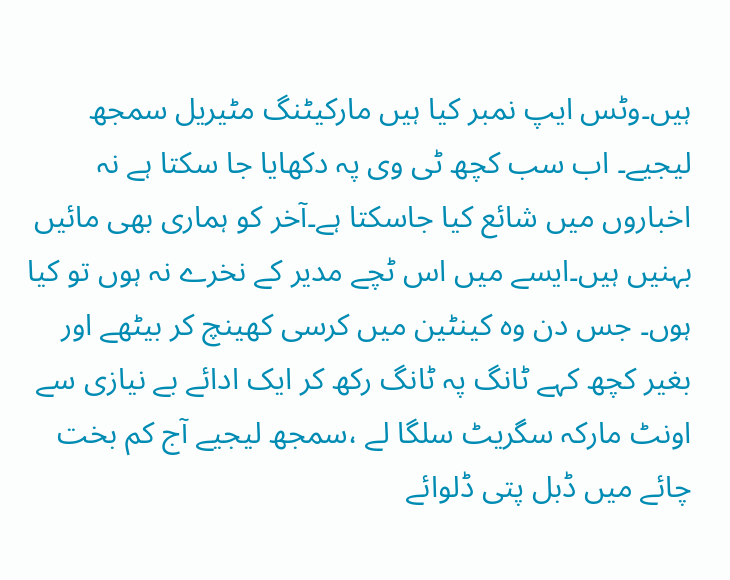ہیں۔وٹس ایپ نمبر کیا ہیں مارکیٹنگ مٹیریل سمجھ لیجیے۔ اب سب کچھ ٹی وی پہ دکھایا جا سکتا ہے نہ اخباروں میں شائع کیا جاسکتا ہے۔آخر کو ہماری بھی مائیں بہنیں ہیں۔ایسے میں اس ٹچے مدیر کے نخرے نہ ہوں تو کیا ہوں۔ جس دن وہ کینٹین میں کرسی کھینچ کر بیٹھے اور بغیر کچھ کہے ٹانگ پہ ٹانگ رکھ کر ایک ادائے بے نیازی سے اونٹ مارکہ سگریٹ سلگا لے ،سمجھ لیجیے آج کم بخت چائے میں ڈبل پتی ڈلوائے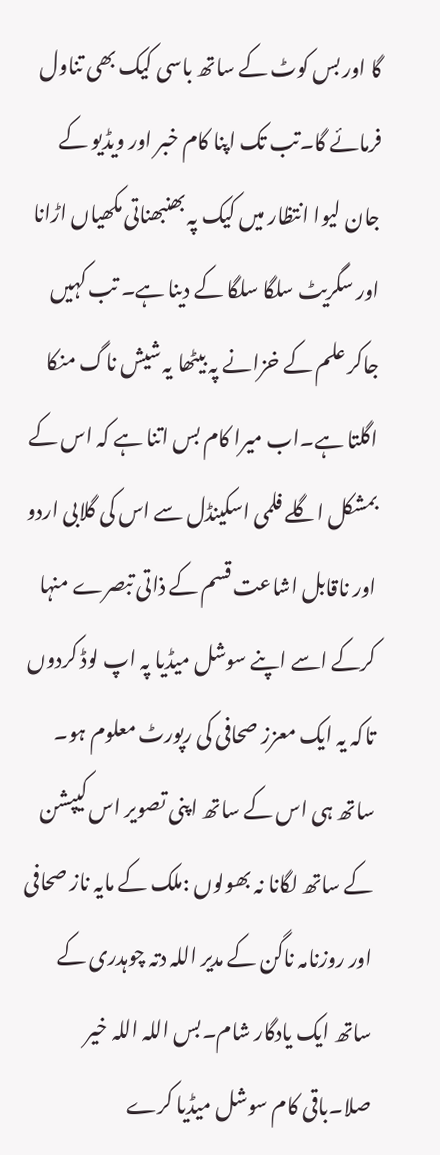گا اور بس کوٹ کے ساتھ باسی کیک بھی تناول فرمائے گا۔تب تک اپنا کام خبر اور ویڈیو کے جان لیوا انتظار میں کیک پہ بھنبھناتی مکھیاں اڑانا اور سگریٹ سلگا سلگا کے دینا ہے۔ تب کہیں جاکر علم کے خزانے پہ بیٹھا یہ شیش ناگ منکا اگلتا ہے۔اب میرا کام بس اتنا ہے کہ اس کے بمشکل اگلے فلمی اسکینڈل سے اس کی گلابی اردو اور ناقابل اشاعت قسم کے ذاتی تبصرے منہا کرکے اسے اپنے سوشل میڈیا پہ اپ لوڈ کردوں تاکہ یہ ایک معزز صحافی کی رپورٹ معلوم ہو۔ ساتھ ہی اس کے ساتھ اپنی تصویر اس کیپشن کے ساتھ لگانا نہ بھولوں :ملک کے مایہ ناز صحافی اور روزنامہ ناگن کے مدیر اللہ دتہ چوہدری کے ساتھ ایک یادگار شام۔بس اللہ اللہ خیر صلا۔باقی کام سوشل میڈیا کرے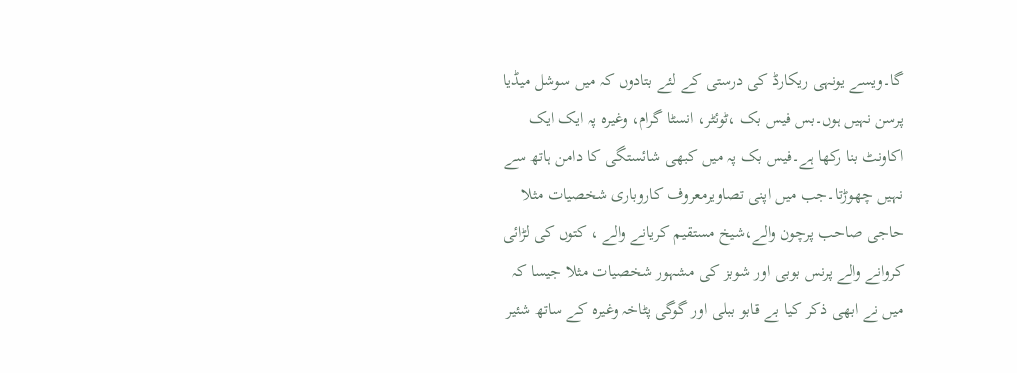گا۔ویسے یونہی ریکارڈ کی درستی کے لئے بتادوں کہ میں سوشل میڈیا پرسن نہیں ہوں۔بس فیس بک ،ٹوئٹر، انسٹا گرام، وغیرہ پہ ایک ایک اکاونٹ بنا رکھا ہے۔فیس بک پہ میں کبھی شائستگی کا دامن ہاتھ سے نہیں چھوڑتا۔جب میں اپنی تصاویرمعروف کاروباری شخصیات مثلا حاجی صاحب پرچون والے،شیخ مستقیم کریانے والے ، کتوں کی لڑائی کروانے والے پرنس بوبی اور شوبز کی مشہور شخصیات مثلا جیسا کہ میں نے ابھی ذکر کیا بے قابو ببلی اور گوگی پٹاخہ وغیرہ کے ساتھ شئیر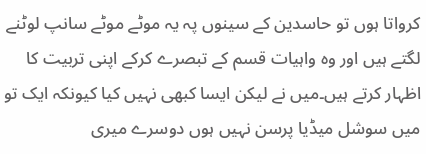کرواتا ہوں تو حاسدین کے سینوں پہ یہ موٹے موٹے سانپ لوٹنے لگتے ہیں اور وہ واہیات قسم کے تبصرے کرکے اپنی تربیت کا اظہار کرتے ہیں۔میں نے لیکن ایسا کبھی نہیں کیا کیونکہ ایک تو میں سوشل میڈیا پرسن نہیں ہوں دوسرے میری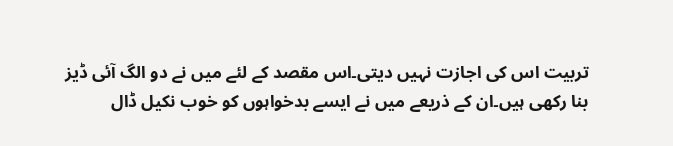تربیت اس کی اجازت نہیں دیتی۔اس مقصد کے لئے میں نے دو الگ آئی ڈیز بنا رکھی ہیں۔ان کے ذریعے میں نے ایسے بدخواہوں کو خوب نکیل ڈال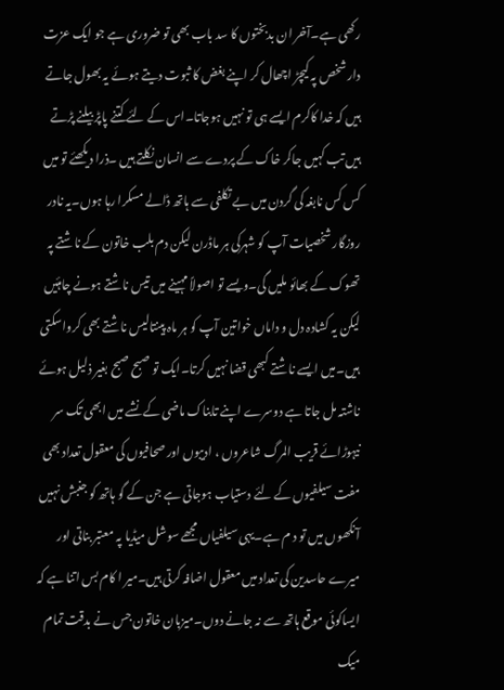رکھی ہے۔آخر ان بدبختوں کا سد باب بھی تو ضروری ہے جو ایک عزت دار شخص پہ کیچڑ اچھال کر اپنے بغض کا ثبوت دیتے ہوئے یہ بھول جاتے ہیں کہ خدا کاکرم ایسے ہی تو نہیں ہوجاتا۔اس کے لئے کتنے پاپڑ بیلنے پڑتے ہیں تب کہیں جاکر خاک کے پردے سے انسان نکلتے ہیں ۔ذرا دیکھئے تو میں کس کس نابغہ کی گردن میں بے تکلفی سے ہاتھ ڈالے مسکرا رہا ہوں۔یہ نادر روزگار شخصیات آپ کو شہرکی ہر ماڈرن لیکن دم بلب خاتون کے ناشتے پہ تھوک کے بھائو ملیں گی۔ویسے تو اصولاً مہینے میں تیس ناشتے ہونے چاہئیں لیکن یہ کشادہ دل و داماں خواتین آپ کو ہر ماہ پینتالیس ناشتے بھی کرواسکتی ہیں۔میں ایسے ناشتے کبھی قضا نہیں کرتا۔ایک تو صبح صبح بغیر ذلیل ہوئے ناشتہ مل جاتا ہے دوسرے اپنے تابناک ماضی کے نشے میں ابھی تک سر نیہوڑائے قریب المرگ شاعروں ، ادیبوں اور صحافیوں کی معقول تعداد بھی مفت سیلفیوں کے لئے دستیاب ہوجاتی ہے جن کے گو ہاتھ کو جنبش نہیں آنکھوں میں تو د م ہے۔یہی سیلفیاں مجھے سوشل میڈیا پہ معتبر بناتی اور میرے حاسدین کی تعداد میں معقول اضافہ کرتی ہیں۔میر ا کام بس اتنا ہے کہ ایساکوئی موقع ہاتھ سے نہ جانے دوں۔میزبان خاتون جس نے بدقت تمام میک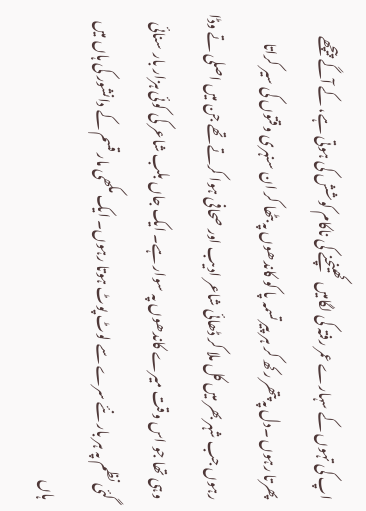اپ کی تہوں کے سہارے عمر رفتہ کی لگامیں کھینچنے کی ناکام کوشش کی ہوتی ہے، کے آگے پیچھے پھرتا رہوں ۔دل پہ پتھر رکھ کر ہر پیر تسمہ پا کو کاندھوں پہ بٹھا کر ان سنہری وقتوں کی سیر کراتا رہوں جب شہر بھر میں کل ملا کر ڈھائی شاعر ادیب اور صحافی ہوا کرتے تھے جن میں اصلی تے وڈا وہی تھا جو اس وقت میرے کاندھوں پہ سوار ہے۔ ایک جاں بلب شاعر کی کوئی ہزار بار سنائی گئی نظم پہ ہر بار نئے سرے سے لوٹ پوٹ ہوتا رہوں۔ ایک مکھی مار قسم کے دانشور کی ہاں میں ہاں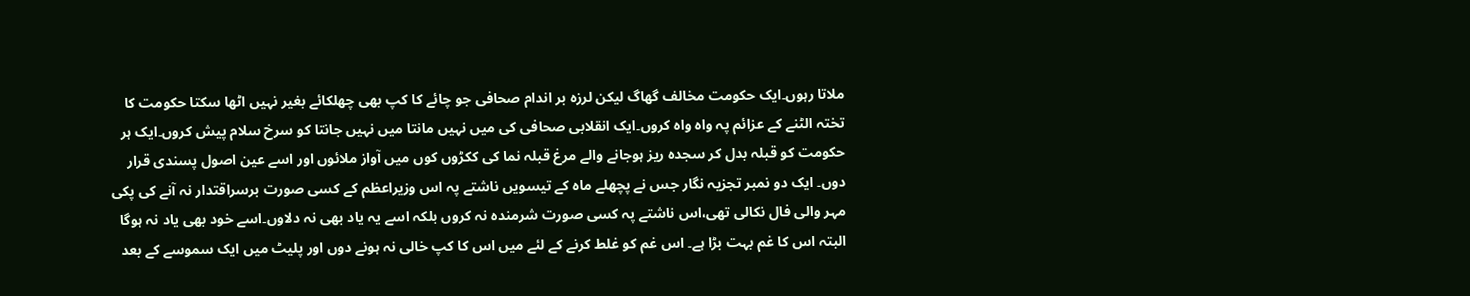ملاتا رہوں۔ایک حکومت مخالف گھاگ لیکن لرزہ بر اندام صحافی جو چائے کا کپ بھی چھلکائے بغیر نہیں اٹھا سکتا حکومت کا تختہ الٹنے کے عزائم پہ واہ واہ کروں۔ایک انقلابی صحافی کی میں نہیں مانتا میں نہیں جانتا کو سرخ سلام پیش کروں۔ایک ہر حکومت کو قبلہ بدل کر سجدہ ریز ہوجانے والے مرغ قبلہ نما کی ککڑوں کوں میں آواز ملائوں اور اسے عین اصول پسندی قرار دوں۔ ایک دو نمبر تجزیہ نگار جس نے پچھلے ماہ کے تیسویں ناشتے پہ اس وزیراعظم کے کسی صورت برسراقتدار نہ آنے کی پکی مہر والی فال نکالی تھی،اس ناشتے پہ کسی صورت شرمندہ نہ کروں بلکہ اسے یہ یاد بھی نہ دلاوں۔اسے خود بھی یاد نہ ہوگا البتہ اس کا غم بہت بڑا ہے۔ اس غم کو غلط کرنے کے لئے میں اس کا کپ خالی نہ ہونے دوں اور پلیٹ میں ایک سموسے کے بعد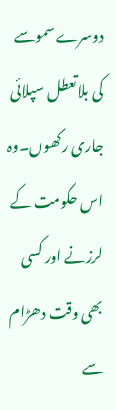دوسرے سموسے کی بلاتعطل سپلائی جاری رکھوں۔وہ اس حکومت کے لرزنے اور کسی بھی وقت دھڑام سے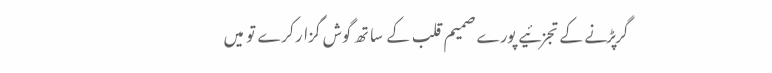گرپڑنے کے تجزئیے پورے صمیم قلب کے ساتھ گوش گزار کرے تو میں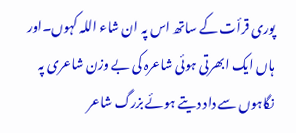پوری قرأت کے ساتھ اس پہ ان شاء اللہ کہوں۔اور ہاں ایک ابھرتی ہوئی شاعرہ کی بے وزن شاعری پہ نگاہوں سے داد دیتے ہوئے بزرگ شاعر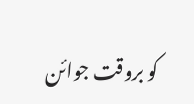کو بروقت جوائن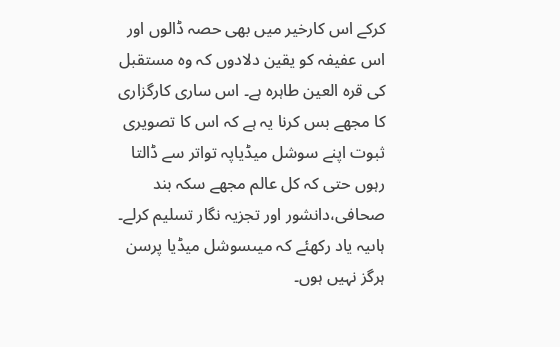کرکے اس کارخیر میں بھی حصہ ڈالوں اور اس عفیفہ کو یقین دلادوں کہ وہ مستقبل کی قرہ العین طاہرہ ہے۔ اس ساری کارگزاری کا مجھے بس کرنا یہ ہے کہ اس کا تصویری ثبوت اپنے سوشل میڈیاپہ تواتر سے ڈالتا رہوں حتی کہ کل عالم مجھے سکہ بند صحافی،دانشور اور تجزیہ نگار تسلیم کرلے۔ ہاںیہ یاد رکھئے کہ میںسوشل میڈیا پرسن ہرگز نہیں ہوں۔